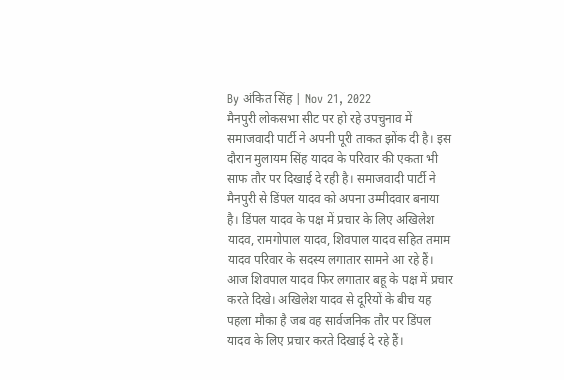By अंकित सिंह | Nov 21, 2022
मैनपुरी लोकसभा सीट पर हो रहे उपचुनाव में समाजवादी पार्टी ने अपनी पूरी ताकत झोंक दी है। इस दौरान मुलायम सिंह यादव के परिवार की एकता भी साफ तौर पर दिखाई दे रही है। समाजवादी पार्टी ने मैनपुरी से डिंपल यादव को अपना उम्मीदवार बनाया है। डिंपल यादव के पक्ष में प्रचार के लिए अखिलेश यादव, रामगोपाल यादव, शिवपाल यादव सहित तमाम यादव परिवार के सदस्य लगातार सामने आ रहे हैं। आज शिवपाल यादव फिर लगातार बहू के पक्ष में प्रचार करते दिखे। अखिलेश यादव से दूरियों के बीच यह पहला मौका है जब वह सार्वजनिक तौर पर डिंपल यादव के लिए प्रचार करते दिखाई दे रहे हैं।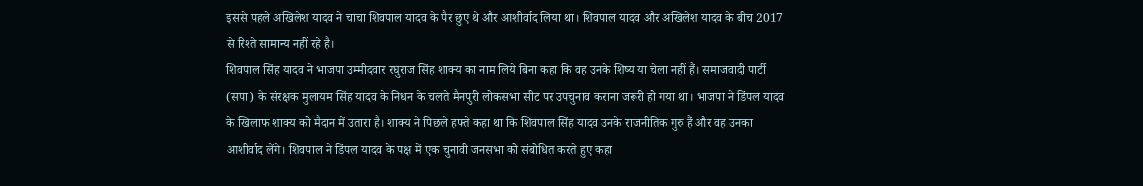इससे पहले अखिलेश यादव ने चाचा शिवपाल यादव के पैर छुए थे और आशीर्वाद लिया था। शिवपाल यादव और अखिलेश यादव के बीच 2017 से रिश्ते सामान्य नहीं रहे है।
शिवपाल सिंह यादव ने भाजपा उम्मीदवार रघुराज सिंह शाक्य का नाम लिये बिना कहा कि वह उनके शिष्य या चेला नहीं हैं। समाजवादी पार्टी (सपा) के संरक्षक मुलायम सिंह यादव के निधन के चलते मैनपुरी लोकसभा सीट पर उपचुनाव कराना जरूरी हो गया था। भाजपा ने डिंपल यादव के खिलाफ शाक्य को मैदान में उतारा है। शाक्य ने पिछले हफ्ते कहा था कि शिवपाल सिंह यादव उनके राजनीतिक गुरु हैं और वह उनका आशीर्वाद लेंगे। शिवपाल ने डिंपल यादव के पक्ष में एक चुनावी जनसभा को संबोधित करते हुए कहा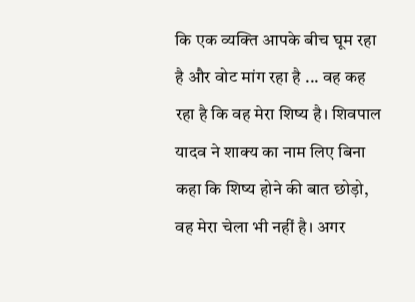कि एक व्यक्ति आपके बीच घूम रहा है और वोट मांग रहा है ... वह कह रहा है कि वह मेरा शिष्य है। शिवपाल यादव ने शाक्य का नाम लिए बिना कहा कि शिष्य होने की बात छोड़ो, वह मेरा चेला भी नहीं है। अगर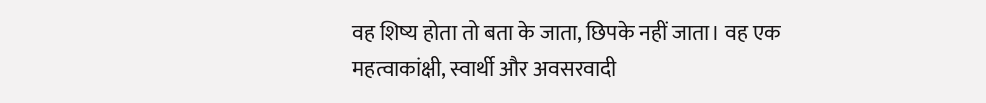वह शिष्य होता तो बता के जाता, छिपके नहीं जाता। वह एक महत्वाकांक्षी, स्वार्थी और अवसरवादी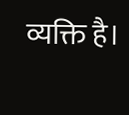व्यक्ति है।